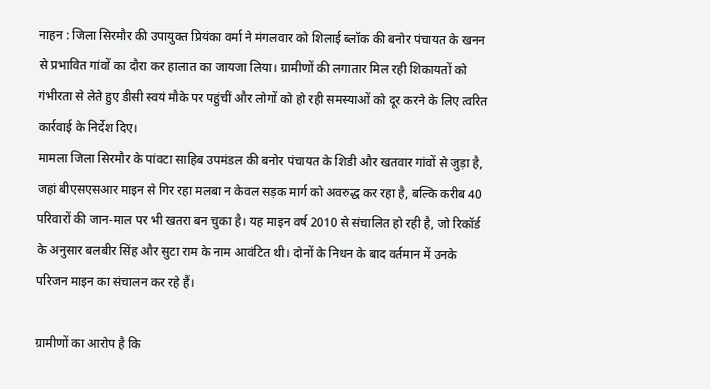नाहन : जिला सिरमौर की उपायुक्त प्रियंका वर्मा ने मंगलवार को शिलाई ब्लॉक की बनोर पंचायत के खनन से प्रभावित गांवों का दौरा कर हालात का जायजा लिया। ग्रामीणों की लगातार मिल रही शिकायतों को गंभीरता से लेते हुए डीसी स्वयं मौके पर पहुंचीं और लोगों को हो रही समस्याओं को दूर करने के लिए त्वरित कार्रवाई के निर्देश दिए।
मामला जिला सिरमौर के पांवटा साहिब उपमंडल की बनोर पंचायत के शिडी और खतवार गांवों से जुड़ा है, जहां बीएसएसआर माइन से गिर रहा मलबा न केवल सड़क मार्ग को अवरुद्ध कर रहा है, बल्कि करीब 40 परिवारों की जान-माल पर भी खतरा बन चुका है। यह माइन वर्ष 2010 से संचालित हो रही है, जो रिकॉर्ड के अनुसार बलबीर सिंह और सुटा राम के नाम आवंटित थी। दोनों के निधन के बाद वर्तमान में उनके परिजन माइन का संचालन कर रहे हैं।

ग्रामीणों का आरोप है कि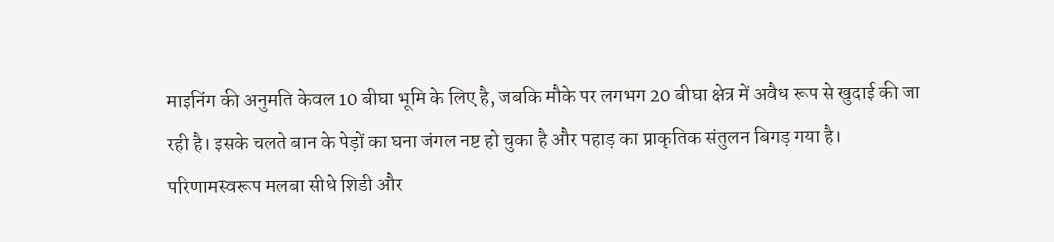माइनिंग की अनुमति केवल 10 बीघा भूमि के लिए है, जबकि मौके पर लगभग 20 बीघा क्षेत्र में अवैध रूप से खुदाई की जा रही है। इसके चलते बान के पेड़ों का घना जंगल नष्ट हो चुका है और पहाड़ का प्राकृतिक संतुलन बिगड़ गया है। परिणामस्वरूप मलबा सीधे शिडी और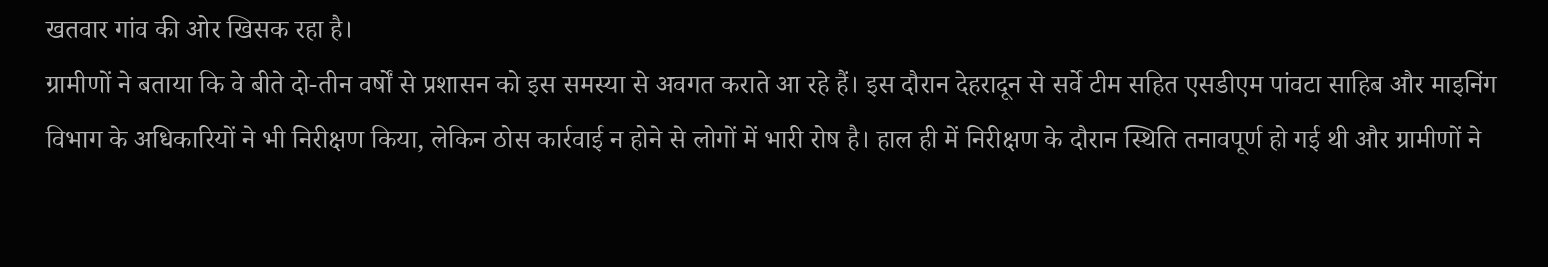खतवार गांव की ओर खिसक रहा है।
ग्रामीणों ने बताया कि वे बीते दो-तीन वर्षों से प्रशासन को इस समस्या से अवगत कराते आ रहे हैं। इस दौरान देहरादून से सर्वे टीम सहित एसडीएम पांवटा साहिब और माइनिंग विभाग के अधिकारियों ने भी निरीक्षण किया, लेकिन ठोस कार्रवाई न होने से लोगों में भारी रोष है। हाल ही में निरीक्षण के दौरान स्थिति तनावपूर्ण हो गई थी और ग्रामीणों ने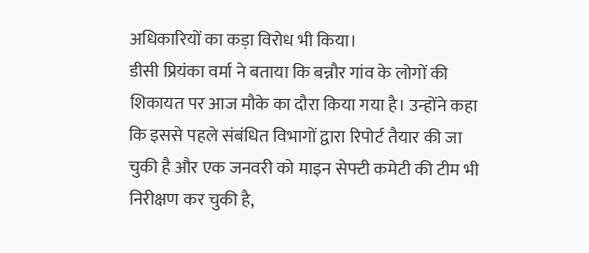अधिकारियों का कड़ा विरोध भी किया।
डीसी प्रियंका वर्मा ने बताया कि बन्नौर गांव के लोगों की शिकायत पर आज मौके का दौरा किया गया है। उन्होंने कहा कि इससे पहले संबंधित विभागों द्वारा रिपोर्ट तैयार की जा चुकी है और एक जनवरी को माइन सेफ्टी कमेटी की टीम भी निरीक्षण कर चुकी है,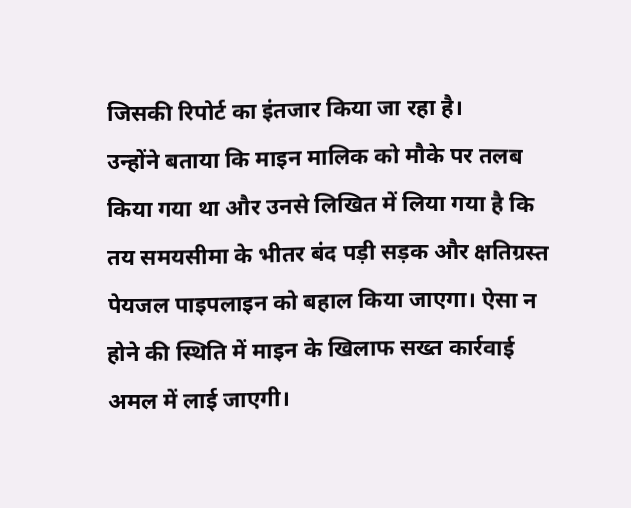जिसकी रिपोर्ट का इंतजार किया जा रहा है।
उन्होंने बताया कि माइन मालिक को मौके पर तलब किया गया था और उनसे लिखित में लिया गया है कि तय समयसीमा के भीतर बंद पड़ी सड़क और क्षतिग्रस्त पेयजल पाइपलाइन को बहाल किया जाएगा। ऐसा न होने की स्थिति में माइन के खिलाफ सख्त कार्रवाई अमल में लाई जाएगी।